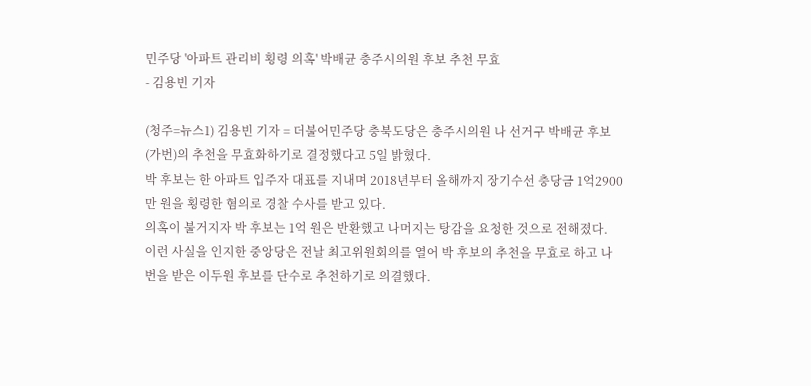민주당 '아파트 관리비 횡령 의혹' 박배균 충주시의원 후보 추천 무효
- 김용빈 기자

(청주=뉴스1) 김용빈 기자 = 더불어민주당 충북도당은 충주시의원 나 선거구 박배균 후보(가번)의 추천을 무효화하기로 결정했다고 5일 밝혔다.
박 후보는 한 아파트 입주자 대표를 지내며 2018년부터 올해까지 장기수선 충당금 1억2900만 원을 횡령한 혐의로 경찰 수사를 받고 있다.
의혹이 불거지자 박 후보는 1억 원은 반환했고 나머지는 탕감을 요청한 것으로 전해졌다.
이런 사실을 인지한 중앙당은 전날 최고위원회의를 열어 박 후보의 추천을 무효로 하고 나번을 받은 이두원 후보를 단수로 추천하기로 의결했다.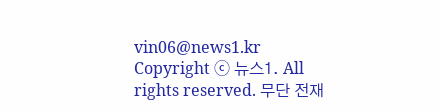vin06@news1.kr
Copyright ⓒ 뉴스1. All rights reserved. 무단 전재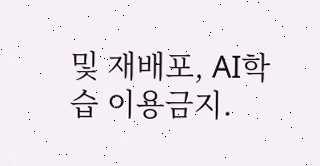및 재배포, AI학습 이용금지.